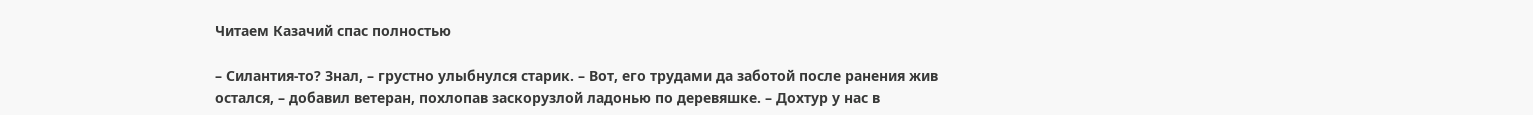Читаем Казачий спас полностью

– Силантия-то? Знал, – грустно улыбнулся старик. – Вот, его трудами да заботой после ранения жив остался, – добавил ветеран, похлопав заскорузлой ладонью по деревяшке. – Дохтур у нас в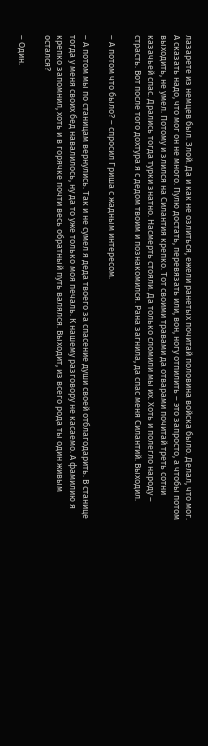лазарете из немцев был. Злой. Да и как не озлиться, ежели ранетых почитай половина войска было. Делал, что мог. А сказать надо, что мог он не много. Пулю достать, перевязать или, вон, ногу отпилить – это запросто, а чтобы потом выходить, не умел. Потому и злился на Силантия крепко. Тот своими травами да отварами почитай треть сотни казачьей спас. Дрались тогда турки знатно. Насмерть стояли. Да только сломили мы их. Хоть и полегло народу – страсть. Вот после того дохтура я с дедом твоим и познакомился. Рана загнила, да спас меня Силантий. Выходил.

– А потом что было? – спросил Гриша с жадным интересом.

– А потом мы по станицам вернулись. Так и не сумел я деда твоего за спасение души своей отблагодарить. В станице тогда у меня своих бед навалилось, ну да то уже только моя печаль. К нашему разговору не касаемо. А фамилию я крепко запомнил, хоть и в горячке почти весь обратный путь валялся. Выходит, из всего рода ты один живым остался?

– Один.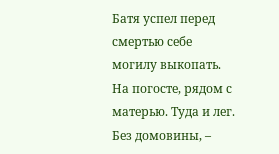Батя успел перед смертью себе могилу выкопать. На погосте, рядом с матерью. Туда и лег. Без домовины, –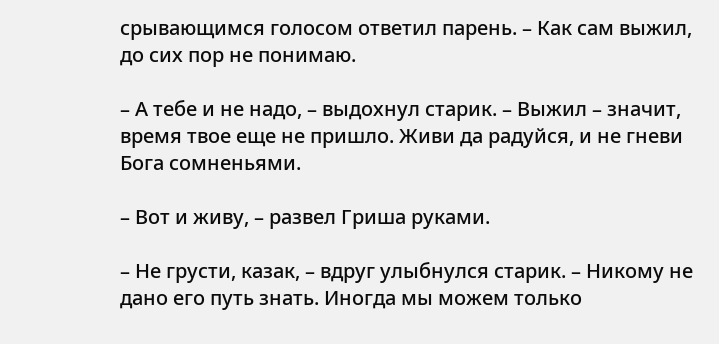срывающимся голосом ответил парень. – Как сам выжил, до сих пор не понимаю.

– А тебе и не надо, – выдохнул старик. – Выжил – значит, время твое еще не пришло. Живи да радуйся, и не гневи Бога сомненьями.

– Вот и живу, – развел Гриша руками.

– Не грусти, казак, – вдруг улыбнулся старик. – Никому не дано его путь знать. Иногда мы можем только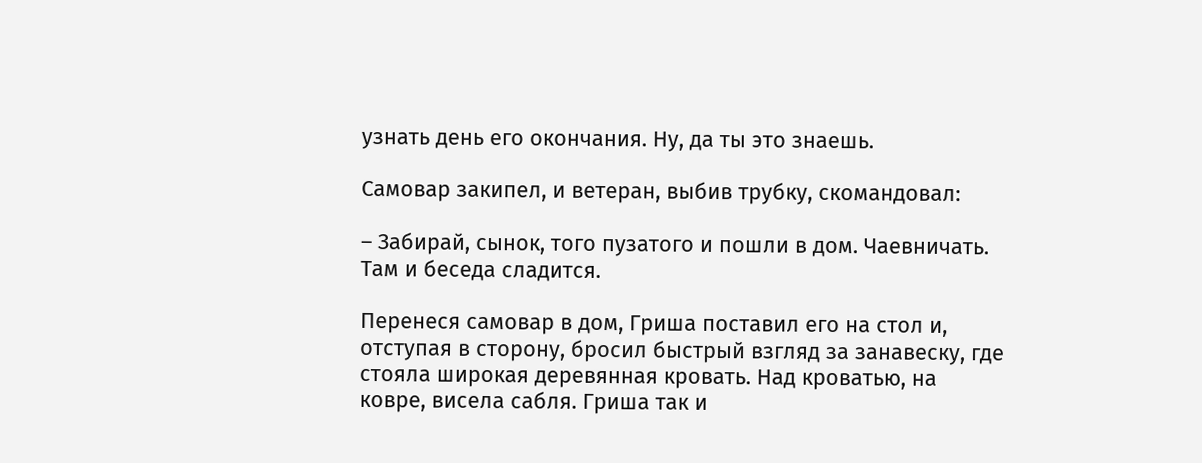узнать день его окончания. Ну, да ты это знаешь.

Самовар закипел, и ветеран, выбив трубку, скомандовал:

– Забирай, сынок, того пузатого и пошли в дом. Чаевничать. Там и беседа сладится.

Перенеся самовар в дом, Гриша поставил его на стол и, отступая в сторону, бросил быстрый взгляд за занавеску, где стояла широкая деревянная кровать. Над кроватью, на ковре, висела сабля. Гриша так и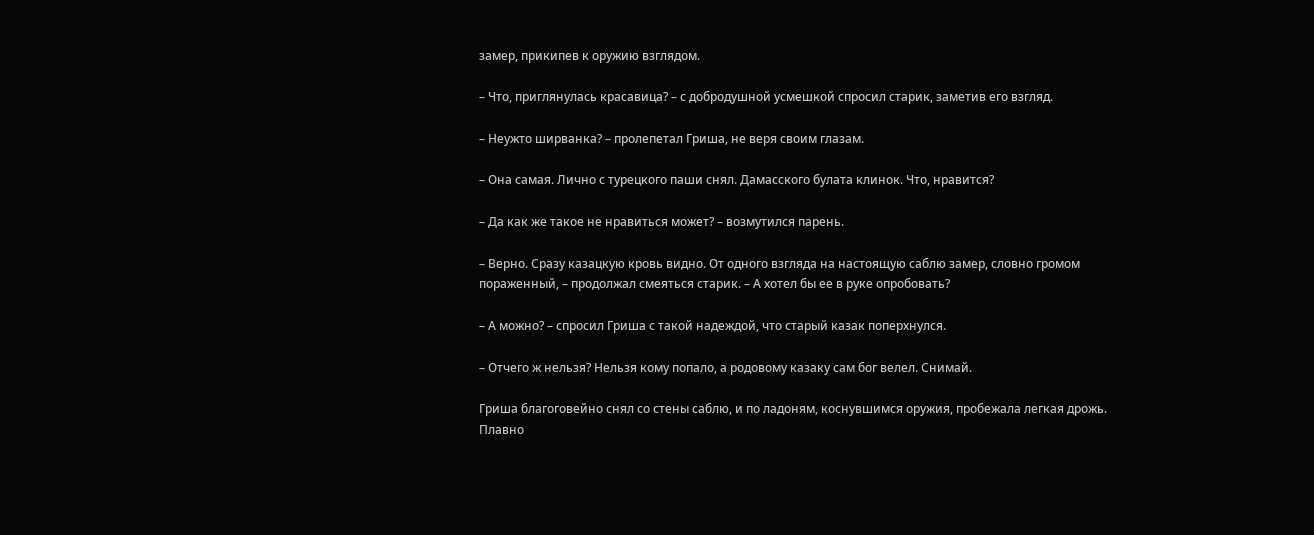замер, прикипев к оружию взглядом.

– Что, приглянулась красавица? – с добродушной усмешкой спросил старик, заметив его взгляд.

– Неужто ширванка? – пролепетал Гриша, не веря своим глазам.

– Она самая. Лично с турецкого паши снял. Дамасского булата клинок. Что, нравится?

– Да как же такое не нравиться может? – возмутился парень.

– Верно. Сразу казацкую кровь видно. От одного взгляда на настоящую саблю замер, словно громом пораженный, – продолжал смеяться старик. – А хотел бы ее в руке опробовать?

– А можно? – спросил Гриша с такой надеждой, что старый казак поперхнулся.

– Отчего ж нельзя? Нельзя кому попало, а родовому казаку сам бог велел. Снимай.

Гриша благоговейно снял со стены саблю, и по ладоням, коснувшимся оружия, пробежала легкая дрожь. Плавно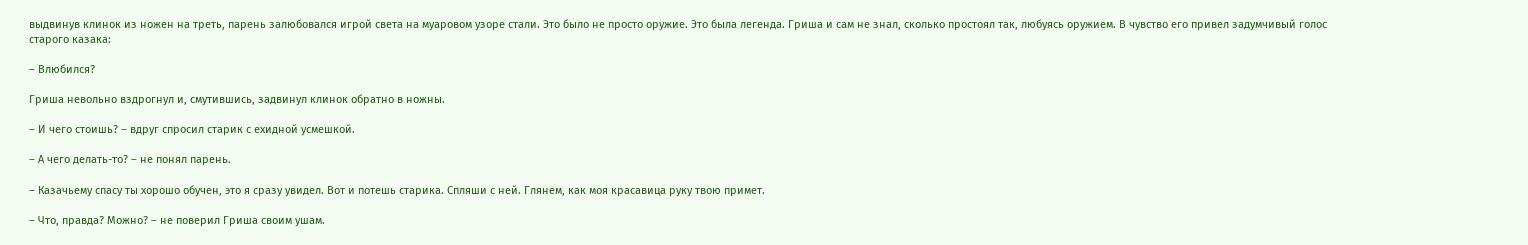выдвинув клинок из ножен на треть, парень залюбовался игрой света на муаровом узоре стали. Это было не просто оружие. Это была легенда. Гриша и сам не знал, сколько простоял так, любуясь оружием. В чувство его привел задумчивый голос старого казака:

– Влюбился?

Гриша невольно вздрогнул и, смутившись, задвинул клинок обратно в ножны.

– И чего стоишь? – вдруг спросил старик с ехидной усмешкой.

– А чего делать-то? – не понял парень.

– Казачьему спасу ты хорошо обучен, это я сразу увидел. Вот и потешь старика. Спляши с ней. Глянем, как моя красавица руку твою примет.

– Что, правда? Можно? – не поверил Гриша своим ушам.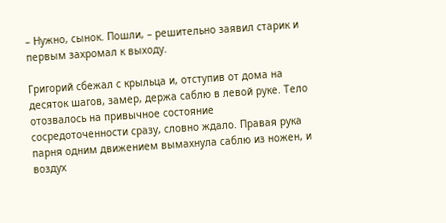– Нужно, сынок. Пошли, – решительно заявил старик и первым захромал к выходу.

Григорий сбежал с крыльца и, отступив от дома на десяток шагов, замер, держа саблю в левой руке. Тело отозвалось на привычное состояние сосредоточенности сразу, словно ждало. Правая рука парня одним движением вымахнула саблю из ножен, и воздух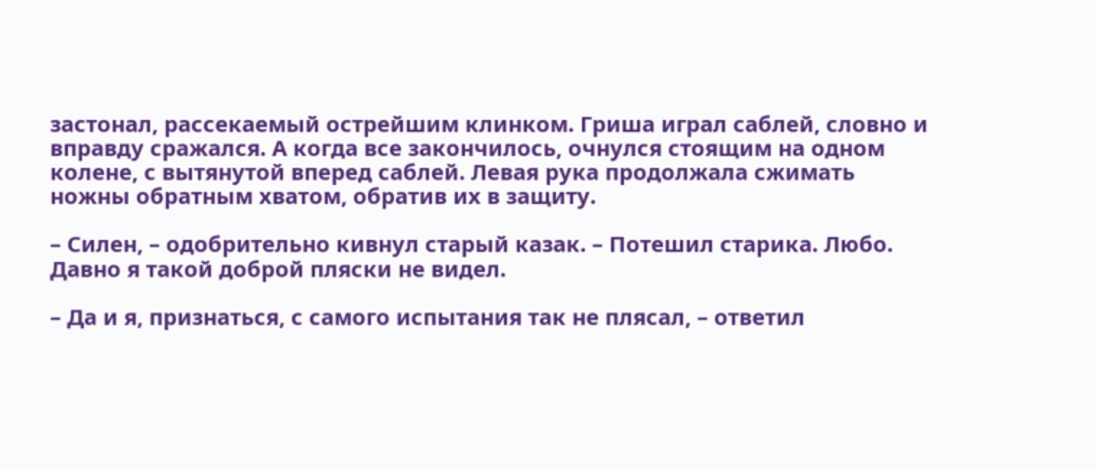застонал, рассекаемый острейшим клинком. Гриша играл саблей, словно и вправду сражался. А когда все закончилось, очнулся стоящим на одном колене, с вытянутой вперед саблей. Левая рука продолжала сжимать ножны обратным хватом, обратив их в защиту.

– Силен, – одобрительно кивнул старый казак. – Потешил старика. Любо. Давно я такой доброй пляски не видел.

– Да и я, признаться, с самого испытания так не плясал, – ответил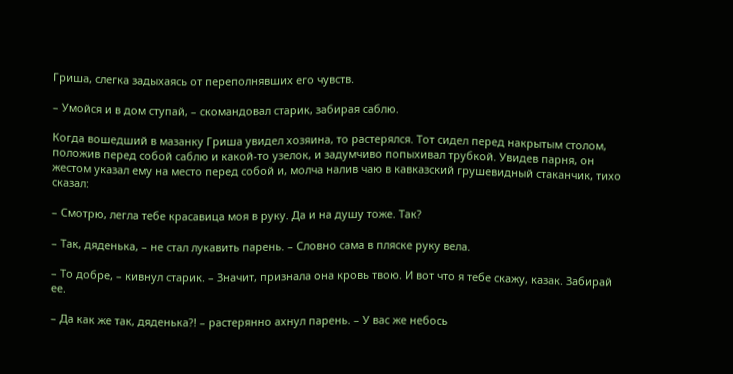Гриша, слегка задыхаясь от переполнявших его чувств.

– Умойся и в дом ступай, – скомандовал старик, забирая саблю.

Когда вошедший в мазанку Гриша увидел хозяина, то растерялся. Тот сидел перед накрытым столом, положив перед собой саблю и какой-то узелок, и задумчиво попыхивал трубкой. Увидев парня, он жестом указал ему на место перед собой и, молча налив чаю в кавказский грушевидный стаканчик, тихо сказал:

– Смотрю, легла тебе красавица моя в руку. Да и на душу тоже. Так?

– Так, дяденька, – не стал лукавить парень. – Словно сама в пляске руку вела.

– То добре, – кивнул старик. – Значит, признала она кровь твою. И вот что я тебе скажу, казак. Забирай ее.

– Да как же так, дяденька?! – растерянно ахнул парень. – У вас же небось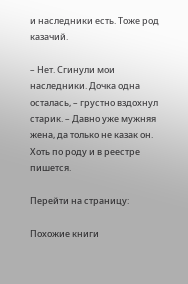и наследники есть. Тоже род казачий.

– Нет. Сгинули мои наследники. Дочка одна осталась, – грустно вздохнул старик. – Давно уже мужняя жена, да только не казак он. Хоть по роду и в реестре пишется.

Перейти на страницу:

Похожие книги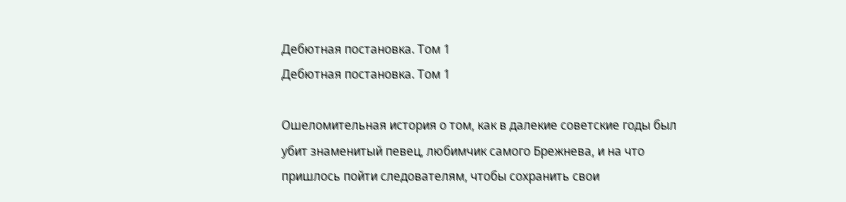Дебютная постановка. Том 1
Дебютная постановка. Том 1

Ошеломительная история о том, как в далекие советские годы был убит знаменитый певец, любимчик самого Брежнева, и на что пришлось пойти следователям, чтобы сохранить свои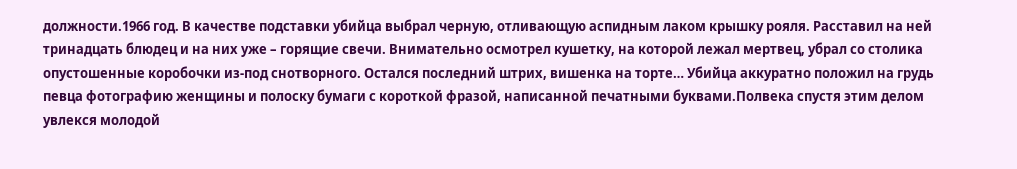должности.1966 год. В качестве подставки убийца выбрал черную, отливающую аспидным лаком крышку рояля. Расставил на ней тринадцать блюдец и на них уже – горящие свечи. Внимательно осмотрел кушетку, на которой лежал мертвец, убрал со столика опустошенные коробочки из-под снотворного. Остался последний штрих, вишенка на торте… Убийца аккуратно положил на грудь певца фотографию женщины и полоску бумаги с короткой фразой, написанной печатными буквами.Полвека спустя этим делом увлекся молодой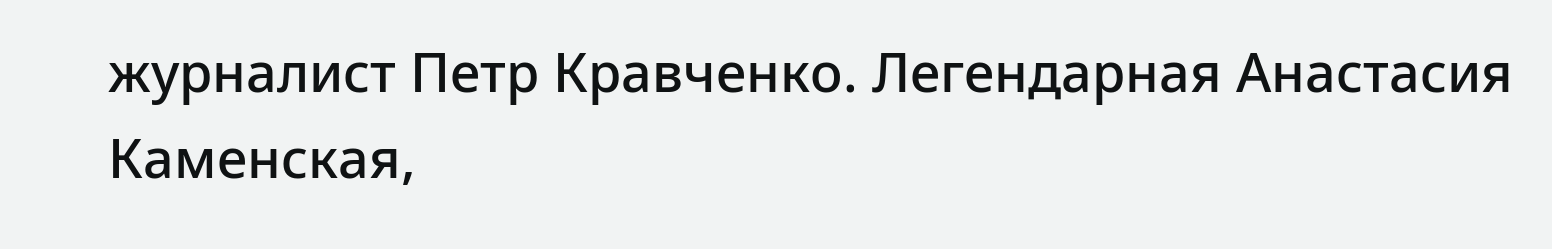журналист Петр Кравченко. Легендарная Анастасия Каменская,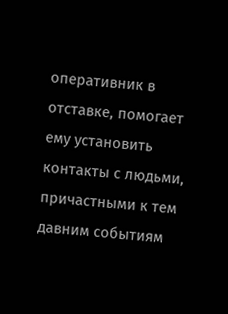оперативник в отставке, помогает ему установить контакты с людьми, причастными к тем давним событиям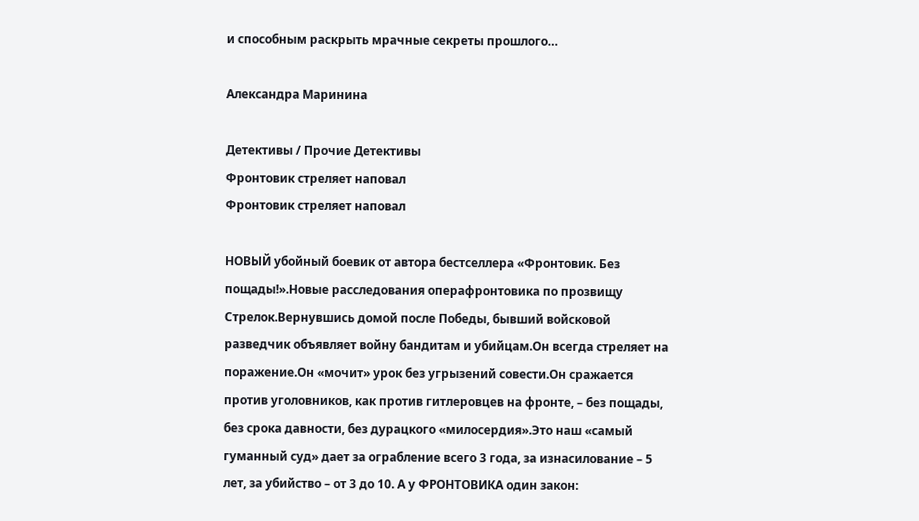и способным раскрыть мрачные секреты прошлого…

Александра Маринина

Детективы / Прочие Детективы
Фронтовик стреляет наповал
Фронтовик стреляет наповал

НОВЫЙ убойный боевик от автора бестселлера «Фронтовик. Без пощады!».Новые расследования операфронтовика по прозвищу Стрелок.Вернувшись домой после Победы, бывший войсковой разведчик объявляет войну бандитам и убийцам.Он всегда стреляет на поражение.Он «мочит» урок без угрызений совести.Он сражается против уголовников, как против гитлеровцев на фронте, – без пощады, без срока давности, без дурацкого «милосердия».Это наш «самый гуманный суд» дает за ограбление всего 3 года, за изнасилование – 5 лет, за убийство – от 3 до 10. А у ФРОНТОВИКА один закон: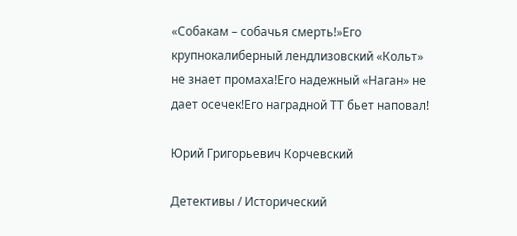«Собакам – собачья смерть!»Его крупнокалиберный лендлизовский «Кольт» не знает промаха!Его надежный «Наган» не дает осечек!Его наградной ТТ бьет наповал!

Юрий Григорьевич Корчевский

Детективы / Исторический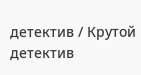детектив / Крутой детектив